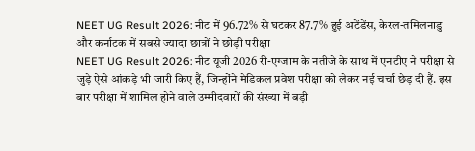NEET UG Result 2026: नीट में 96.72% से घटकर 87.7% हुई अटेंडेंस, केरल-तमिलनाडु और कर्नाटक में सबसे ज्यादा छात्रों ने छोड़ी परीक्षा
NEET UG Result 2026: नीट यूजी 2026 री-एग्जाम के नतीजे के साथ में एनटीए ने परीक्षा से जुड़े ऐसे आंकड़े भी जारी किए हैं, जिन्होंने मेडिकल प्रवेश परीक्षा को लेकर नई चर्चा छेड़ दी हैं. इस बार परीक्षा में शामिल होने वाले उम्मीदवारों की संख्या में बड़ी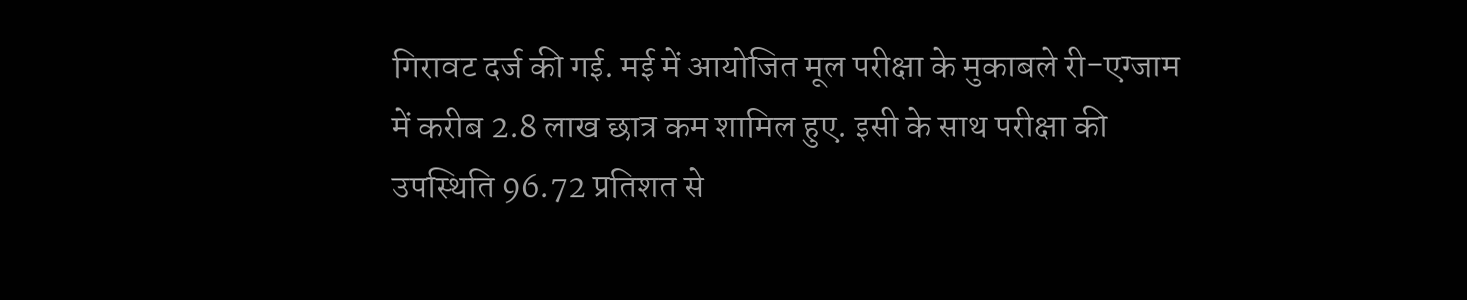गिरावट दर्ज की गई. मई में आयोजित मूल परीक्षा के मुकाबले री-एग्जाम में करीब 2.8 लाख छात्र कम शामिल हुए. इसी के साथ परीक्षा की उपस्थिति 96.72 प्रतिशत से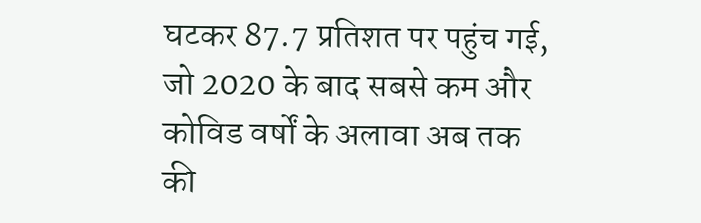घटकर 87.7 प्रतिशत पर पहुंच गई, जो 2020 के बाद सबसे कम और कोविड वर्षों के अलावा अब तक की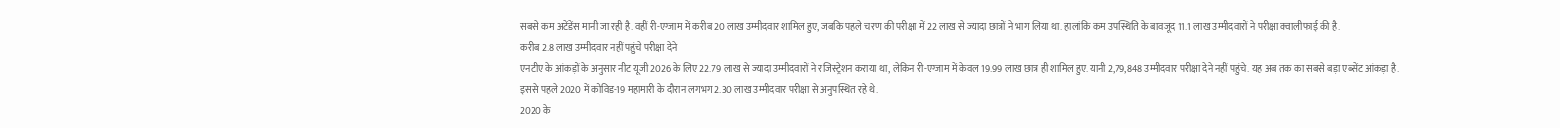सबसे कम अटेंडेंस मानी जा रही है. वहीं री-एग्जाम में करीब 20 लाख उम्मीदवार शामिल हुए, जबकि पहले चरण की परीक्षा में 22 लाख से ज्यादा छात्रों ने भाग लिया था. हालांकि कम उपस्थिति के बावजूद 11.1 लाख उम्मीदवारों ने परीक्षा क्वालीफाई की है.
करीब 2.8 लाख उम्मीदवार नहीं पहुंचे परीक्षा देने
एनटीए के आंकड़ों के अनुसार नीट यूजी 2026 के लिए 22.79 लाख से ज्यादा उम्मीदवारों ने रजिस्ट्रेशन कराया था, लेकिन री-एग्जाम में केवल 19.99 लाख छात्र ही शामिल हुए. यानी 2,79,848 उम्मीदवार परीक्षा देने नहीं पहुंचे. यह अब तक का सबसे बड़ा एब्सेंट आंकड़ा है. इससे पहले 2020 में कोविड-19 महामारी के दौरान लगभग 2.30 लाख उम्मीदवार परीक्षा से अनुपस्थित रहे थे.
2020 के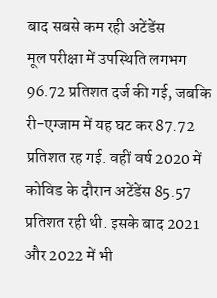बाद सबसे कम रही अटेंडेंस
मूल परीक्षा में उपस्थिति लगभग 96.72 प्रतिशत दर्ज की गई, जबकि री-एग्जाम में यह घट कर 87.72 प्रतिशत रह गई. वहीं वर्ष 2020 में कोविड के दौरान अटेंडेंस 85.57 प्रतिशत रही थी. इसके बाद 2021 और 2022 में भी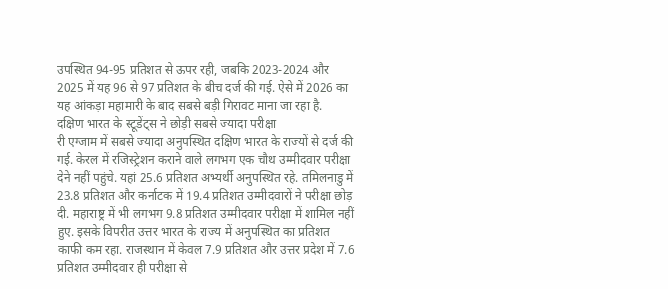उपस्थित 94-95 प्रतिशत से ऊपर रही, जबकि 2023-2024 और 2025 में यह 96 से 97 प्रतिशत के बीच दर्ज की गई. ऐसे में 2026 का यह आंकड़ा महामारी के बाद सबसे बड़ी गिरावट माना जा रहा है.
दक्षिण भारत के स्टूडेंट्स ने छोड़ी सबसे ज्यादा परीक्षा
री एग्जाम में सबसे ज्यादा अनुपस्थित दक्षिण भारत के राज्यों से दर्ज की गई. केरल में रजिस्ट्रेशन कराने वाले लगभग एक चौथ उम्मीदवार परीक्षा देने नहीं पहुंचे. यहां 25.6 प्रतिशत अभ्यर्थी अनुपस्थित रहे. तमिलनाडु में 23.8 प्रतिशत और कर्नाटक में 19.4 प्रतिशत उम्मीदवारों ने परीक्षा छोड़ दी. महाराष्ट्र में भी लगभग 9.8 प्रतिशत उम्मीदवार परीक्षा में शामिल नहीं हुए. इसके विपरीत उत्तर भारत के राज्य में अनुपस्थित का प्रतिशत काफी कम रहा. राजस्थान में केवल 7.9 प्रतिशत और उत्तर प्रदेश में 7.6 प्रतिशत उम्मीदवार ही परीक्षा से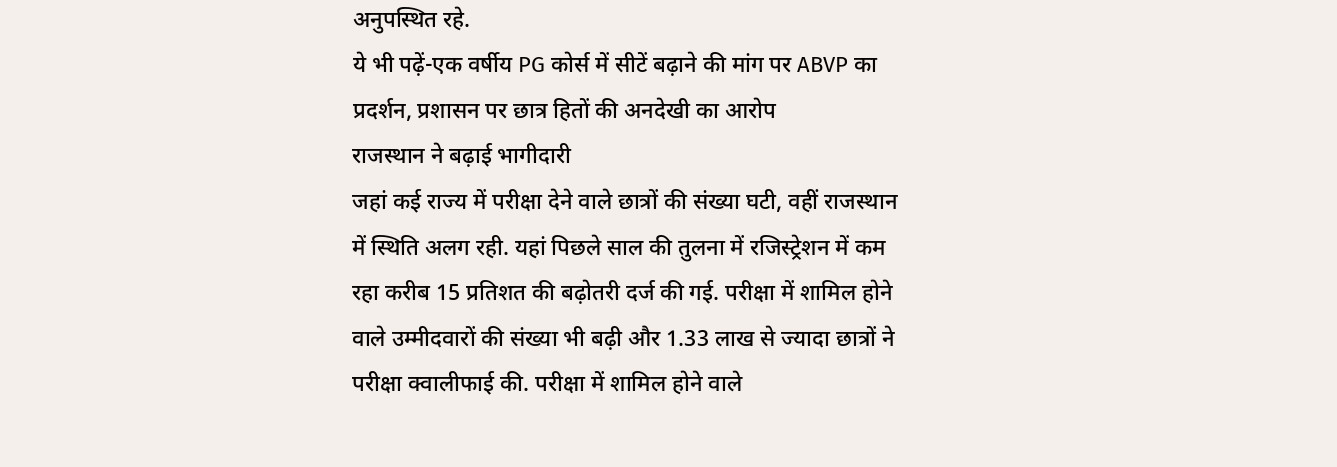अनुपस्थित रहे.
ये भी पढ़ें-एक वर्षीय PG कोर्स में सीटें बढ़ाने की मांग पर ABVP का प्रदर्शन, प्रशासन पर छात्र हितों की अनदेखी का आरोप
राजस्थान ने बढ़ाई भागीदारी
जहां कई राज्य में परीक्षा देने वाले छात्रों की संख्या घटी, वहीं राजस्थान में स्थिति अलग रही. यहां पिछले साल की तुलना में रजिस्ट्रेशन में कम रहा करीब 15 प्रतिशत की बढ़ोतरी दर्ज की गई. परीक्षा में शामिल होने वाले उम्मीदवारों की संख्या भी बढ़ी और 1.33 लाख से ज्यादा छात्रों ने परीक्षा क्वालीफाई की. परीक्षा में शामिल होने वाले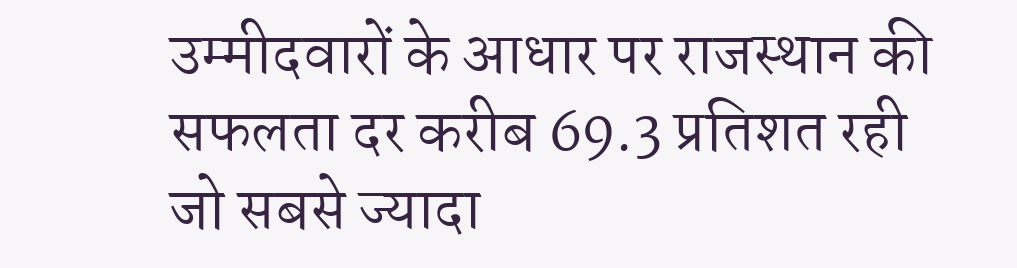उम्मीदवारों के आधार पर राजस्थान की सफलता दर करीब 69.3 प्रतिशत रही जो सबसे ज्यादा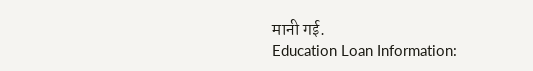मानी गई.
Education Loan Information: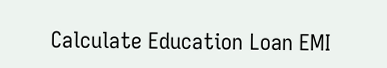Calculate Education Loan EMI